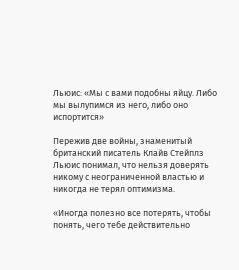Льюис: «Мы с вами подобны яйцу. Либо мы вылупимся из него, либо оно испортится»

Пережив две войны, знаменитый британский писатель Клайв Стейплз Льюис понимал, что нельзя доверять никому с неограниченной властью и никогда не терял оптимизма.

«Иногда полезно все потерять, чтобы понять, чего тебе действительно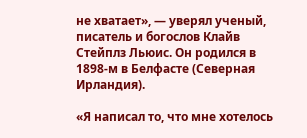не хватает», — уверял ученый, писатель и богослов Клайв Стейплз Льюис. Он родился в 1898-м в Белфасте (Северная Ирландия).

«Я написал то, что мне хотелось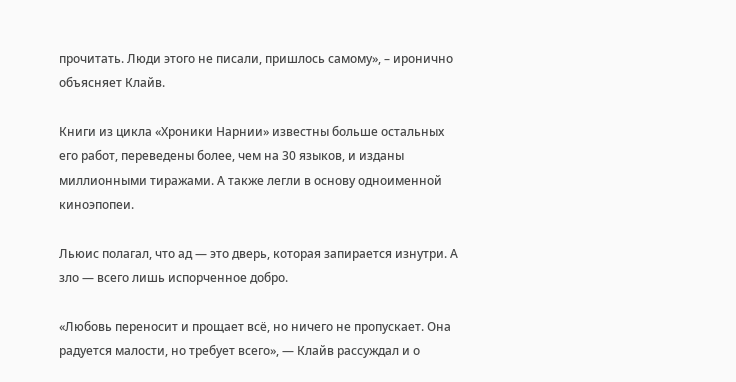прочитать. Люди этого не писали, пришлось самому», – иронично объясняет Клайв.

Книги из цикла «Хроники Нарнии» известны больше остальных его работ, переведены более, чем на 30 языков, и изданы миллионными тиражами. А также легли в основу одноименной киноэпопеи.

Льюис полагал, что ад — это дверь, которая запирается изнутри. А зло — всего лишь испорченное добро.

«Любовь переносит и прощает всё, но ничего не пропускает. Она радуется малости, но требует всего», — Клайв рассуждал и о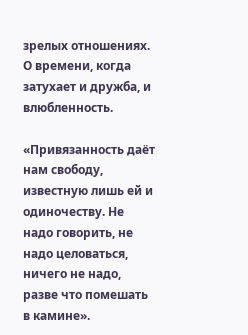зрелых отношениях. О времени, когда затухает и дружба, и влюбленность.

«Привязанность даёт нам свободу, известную лишь ей и одиночеству. Не надо говорить, не надо целоваться, ничего не надо, разве что помешать в камине».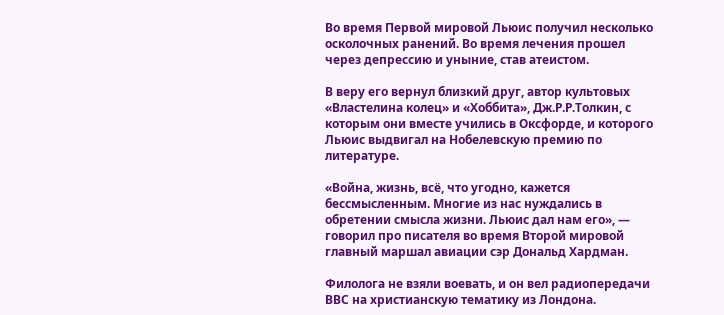Во время Первой мировой Льюис получил несколько осколочных ранений. Во время лечения прошел через депрессию и уныние, став атеистом.

В веру его вернул близкий друг, автор культовых «Властелина колец» и «Хоббита», Дж.Р.Р.Толкин, с которым они вместе учились в Оксфорде, и которого Льюис выдвигал на Нобелевскую премию по литературе.

«Война, жизнь, всё, что угодно, кажется бессмысленным. Многие из нас нуждались в обретении смысла жизни. Льюис дал нам его», — говорил про писателя во время Второй мировой главный маршал авиации сэр Дональд Хардман.

Филолога не взяли воевать, и он вел радиопередачи ВВС на христианскую тематику из Лондона.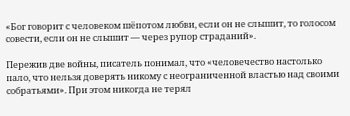«Бог говорит с человеком шёпотом любви, если он не слышит, то голосом совести, если он не слышит — через рупор страданий».

Пережив две войны, писатель понимал, что «человечество настолько пало, что нельзя доверять никому с неограниченной властью над своими собратьями». При этом никогда не терял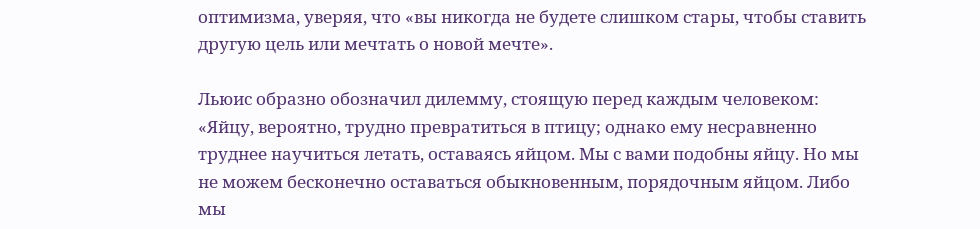оптимизма, уверяя, что «вы никогда не будете слишком стары, чтобы ставить другую цель или мечтать о новой мечте».

Льюис образно обозначил дилемму, стоящую перед каждым человеком: «Яйцу, вероятно, трудно превратиться в птицу; однако ему несравненно труднее научиться летать, оставаясь яйцом. Мы с вами подобны яйцу. Но мы не можем бесконечно оставаться обыкновенным, порядочным яйцом. Либо мы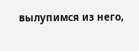вылупимся из него,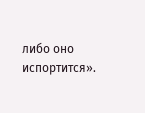либо оно испортится».